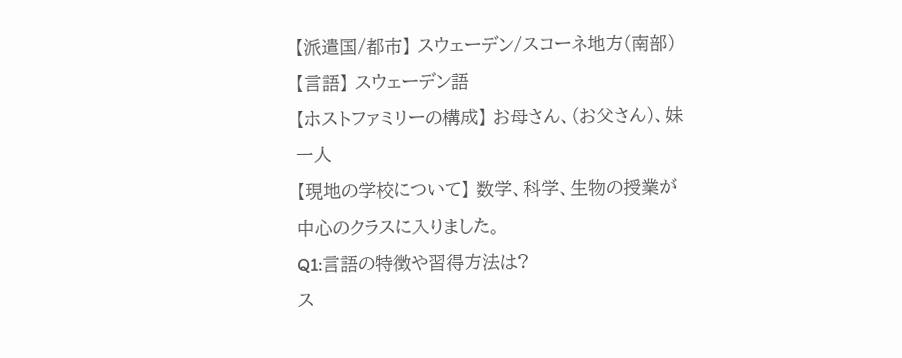【派遣国/都市】 スウェーデン/スコーネ地方(南部)
【言語】 スウェーデン語
【ホストファミリーの構成】 お母さん、(お父さん)、妹一人
【現地の学校について】 数学、科学、生物の授業が中心のクラスに入りました。
Q1:言語の特徴や習得方法は?
ス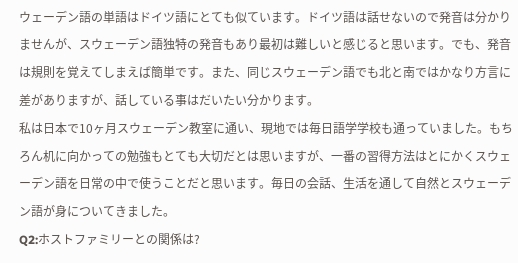ウェーデン語の単語はドイツ語にとても似ています。ドイツ語は話せないので発音は分かりませんが、スウェーデン語独特の発音もあり最初は難しいと感じると思います。でも、発音は規則を覚えてしまえば簡単です。また、同じスウェーデン語でも北と南ではかなり方言に差がありますが、話している事はだいたい分かります。
私は日本で10ヶ月スウェーデン教室に通い、現地では毎日語学学校も通っていました。もちろん机に向かっての勉強もとても大切だとは思いますが、一番の習得方法はとにかくスウェーデン語を日常の中で使うことだと思います。毎日の会話、生活を通して自然とスウェーデン語が身についてきました。
Q2:ホストファミリーとの関係は?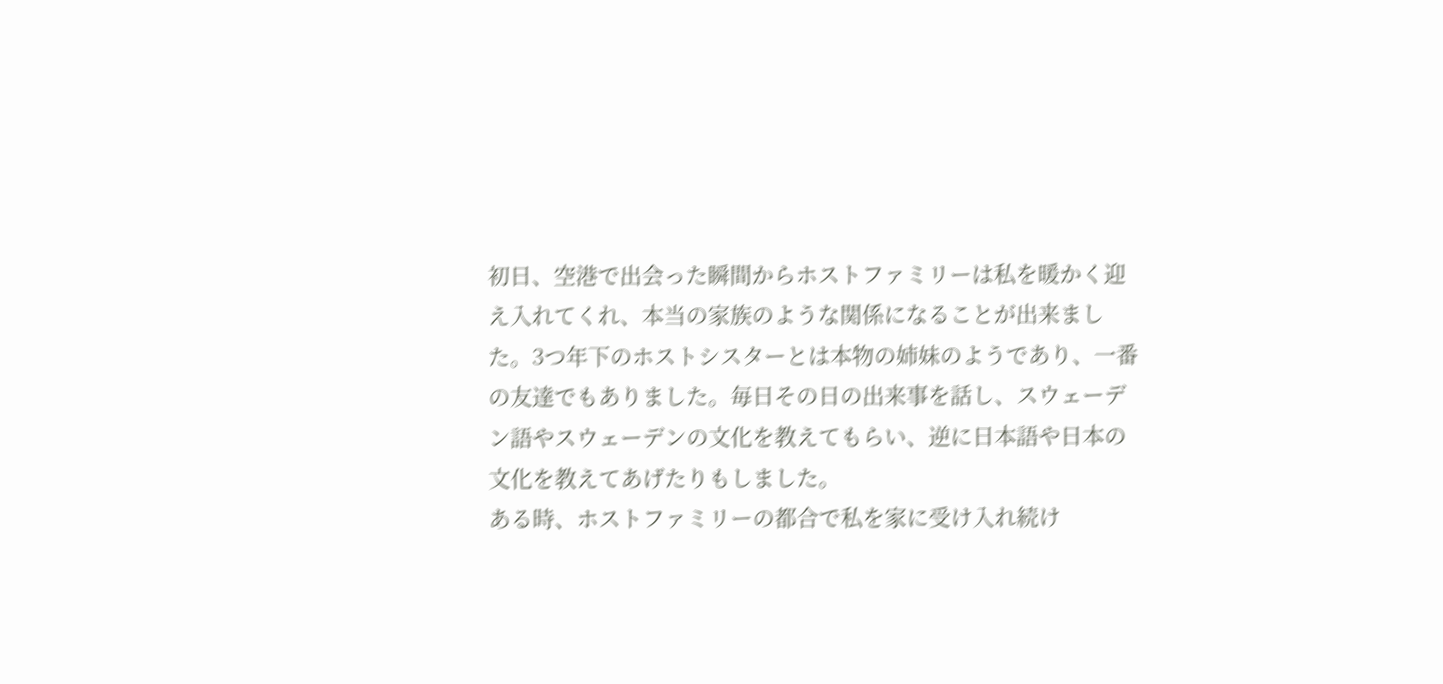初日、空港で出会った瞬間からホストファミリーは私を暖かく迎え入れてくれ、本当の家族のような関係になることが出来ました。3つ年下のホストシスターとは本物の姉妹のようであり、一番の友達でもありました。毎日その日の出来事を話し、スウェーデン語やスウェーデンの文化を教えてもらい、逆に日本語や日本の文化を教えてあげたりもしました。
ある時、ホストファミリーの都合で私を家に受け入れ続け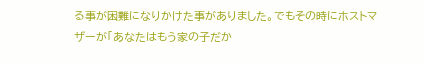る事が困難になりかけた事がありました。でもその時にホストマザーが「あなたはもう家の子だか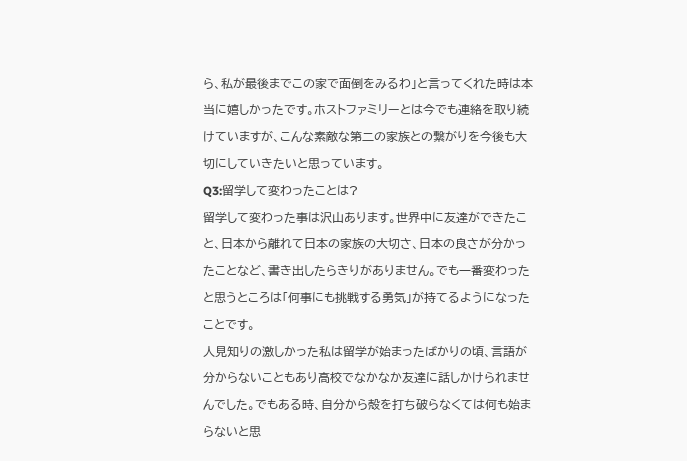ら、私が最後までこの家で面倒をみるわ」と言ってくれた時は本当に嬉しかったです。ホストファミリーとは今でも連絡を取り続けていますが、こんな素敵な第二の家族との繋がりを今後も大切にしていきたいと思っています。
Q3:留学して変わったことは?
留学して変わった事は沢山あります。世界中に友達ができたこと、日本から離れて日本の家族の大切さ、日本の良さが分かったことなど、書き出したらきりがありません。でも一番変わったと思うところは「何事にも挑戦する勇気」が持てるようになったことです。
人見知りの激しかった私は留学が始まったばかりの頃、言語が分からないこともあり高校でなかなか友達に話しかけられませんでした。でもある時、自分から殻を打ち破らなくては何も始まらないと思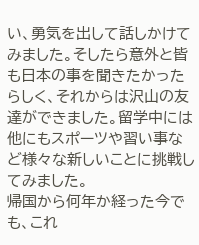い、勇気を出して話しかけてみました。そしたら意外と皆も日本の事を聞きたかったらしく、それからは沢山の友達ができました。留学中には他にもスポーツや習い事など様々な新しいことに挑戦してみました。
帰国から何年か経った今でも、これ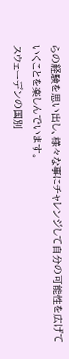らの経験を思い出し、様々な事にチャレンジして自分の可能性を広げていくことを楽しんでいます。
スウェーデンの国別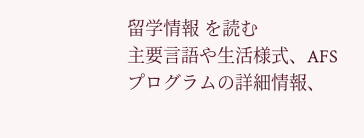留学情報 を読む
主要言語や生活様式、AFSプログラムの詳細情報、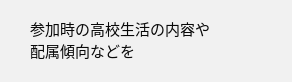参加時の高校生活の内容や配属傾向などを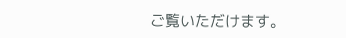ご覧いただけます。